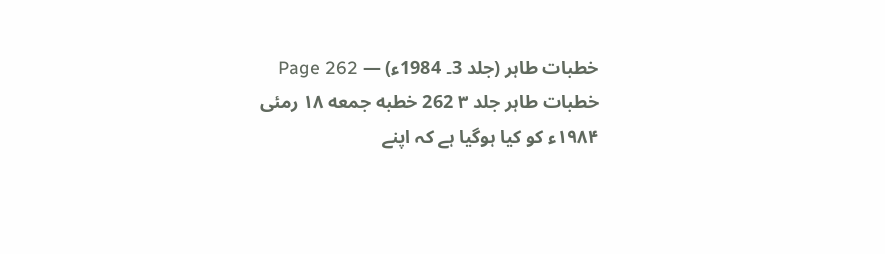خطبات طاہر (جلد 3۔ 1984ء) — Page 262
خطبات طاہر جلد ۳ 262 خطبه جمعه ۱۸ رمئی ۱۹۸۴ء کو کیا ہوگیا ہے کہ اپنے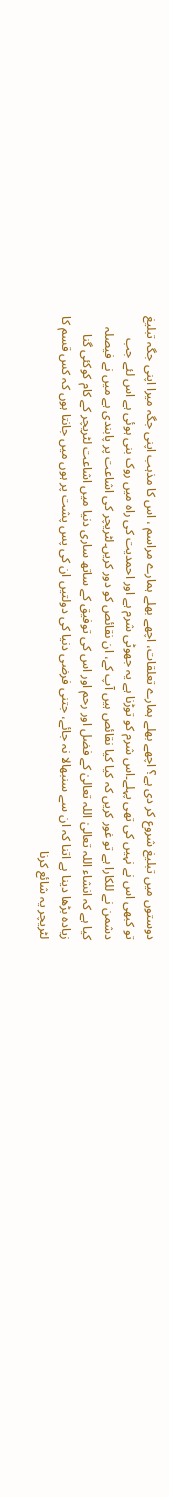دوستوں میں تبلیغ شروع کر دی ہے؟ اچھے بھلے ہمارے تعلقات، اچھے بھلے ہمارے مراسم ، اس کا مذہب اپنی جگہ میرا اپنی جگہ تبلیغ تو کبھی اس نے نہیں کی تھی پہلے۔اس شرم کو توڑنا ہے یہ جھوٹی شرم ہے اور احمدیت کی راہ میں روک بنی ہوئی ہے اس لئے جب دشمن نے للکارا ہے تو غور کریں کہ کیا کیا نقائص ہیں آپ کے، ان نقائص کو دور کریں۔لٹریچر کی اشاعت پر پابندی ہے میں نے فیصلہ کیا ہے کہ انشاء اللہ تعالیٰ اللہ تعالیٰ کے فضل اور رحم اور اس کی توفیق کے ساتھ ساری دنیا میں اشاعت لٹریچر کے کام کوکئی گنا زیادہ بڑھا دینا ہے اتنا کہ ان سے سنبھالا نہ جائے، جتنی فرضی دنیا کی دولتیں ان کی پس پشت پر ہوں میں جانتا ہوں کہ کس قسم کا لٹریچر یہ شائع کرنا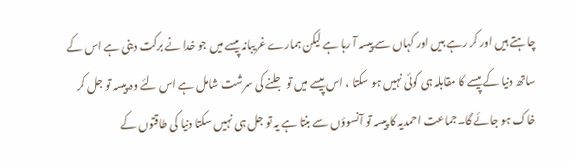چاہتے ہیں اور کر رہے ہیں اور کہاں سے پیسہ آ رہا ہے لیکن ہمارے غریبانہ پیسے میں جو خدا نے برکت دینی ہے اس کے ساتھ دنیا کے پیسے کا مقابلہ ہی کوئی نہیں ہو سکتا ، اس پیسے میں تو جلنے کی سرشت شامل ہے اس لئے وہ پیسہ تو جل کر خاک ہو جائے گا۔جماعت احمدیہ کا پیسہ تو آنسوؤں سے بنتا ہے یہ تو جل ہی نہیں سکتا دنیا کی طاقتوں کے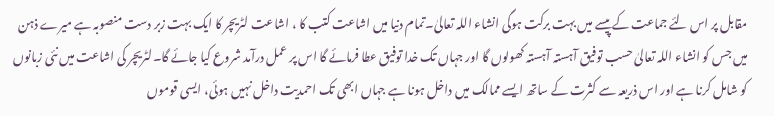مقابل پر اس لئے جماعت کے پیسے میں بہت برکت ہوگی انشاء اللہ تعالیٰ۔تمام دنیا میں اشاعت کتب کا ، اشاعت لٹریچر کا ایک بہت زبر دست منصوبہ ہے میرے ذہن میں جس کو انشاء اللہ تعالیٰ حسب توفیق آہستہ آہستہ کھولوں گا اور جہاں تک خدا توفیق عطا فرمائے گا اس پر عمل درآمد شروع کیا جائے گا۔لٹریچر کی اشاعت میں نئی زبانوں کو شامل کرنا ہے اور اس ذریعہ سے کثرت کے ساتھ ایسے ممالک میں داخل ہونا ہے جہاں ابھی تک احمدیت داخل نہیں ہوئی، ایسی قوموں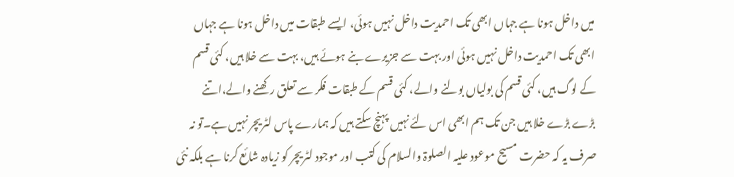میں داخل ہونا ہے جہاں ابھی تک احمدیت داخل نہیں ہوئی، ایسے طبقات میں داخل ہونا ہے جہاں ابھی تک احمدیت داخل نہیں ہوئی اور بہت سے جزیرے بنے ہوئے ہیں، بہت سے خلا ہیں، کئی قسم کے لوگ ہیں، کئی قسم کی بولیاں بولنے والے، کئی قسم کے طبقات فکر سے تعلق رکھنے والے،اتنے بڑے بڑے خلا ہیں جن تک ہم ابھی اس لئے نہیں پہنچ سکتے ہیں کہ ہمارے پاس لٹریچر نہیں ہے۔تو نہ صرف یہ کہ حضرت مسیح موعود علیہ الصلوۃ والسلام کی کتب اور موجود لٹریچر کو زیادہ شائع کرنا ہے بلکہ نئی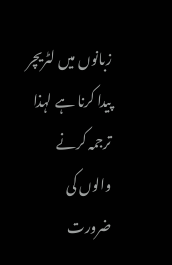زبانوں میں لٹریچر پیدا کرنا ہے لہذا ترجمہ کرنے والوں کی ضرورت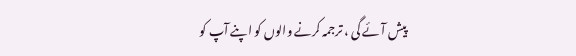پیش آئے گی ، ترجمہ کرنے والوں کو اپنے آپ کو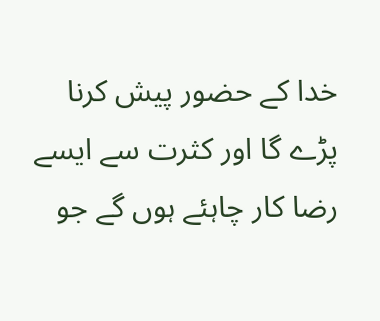خدا کے حضور پیش کرنا پڑے گا اور کثرت سے ایسے رضا کار چاہئے ہوں گے جو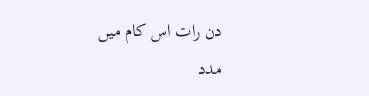دن رات اس کام میں مدد